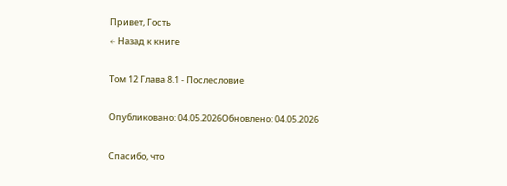Привет, Гость
← Назад к книге

Том 12 Глава 8.1 - Послесловие

Опубликовано: 04.05.2026Обновлено: 04.05.2026

Спасибо, что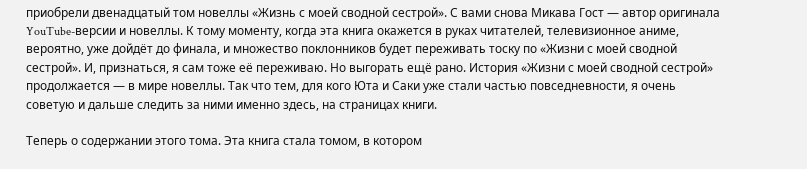приобрели двенадцатый том новеллы «Жизнь с моей сводной сестрой». С вами снова Микава Гост — автор оригинала YouTube-версии и новеллы. К тому моменту, когда эта книга окажется в руках читателей, телевизионное аниме, вероятно, уже дойдёт до финала, и множество поклонников будет переживать тоску по «Жизни с моей сводной сестрой». И, признаться, я сам тоже её переживаю. Но выгорать ещё рано. История «Жизни с моей сводной сестрой» продолжается — в мире новеллы. Так что тем, для кого Юта и Саки уже стали частью повседневности, я очень советую и дальше следить за ними именно здесь, на страницах книги.

Теперь о содержании этого тома. Эта книга стала томом, в котором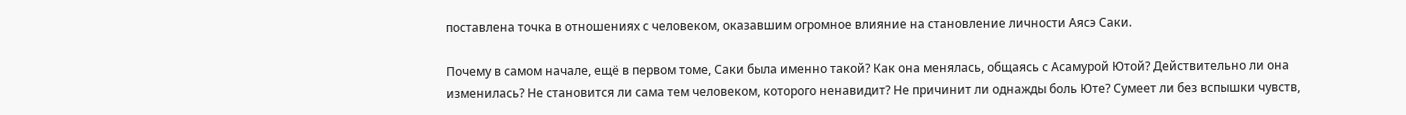поставлена точка в отношениях с человеком, оказавшим огромное влияние на становление личности Аясэ Саки.

Почему в самом начале, ещё в первом томе, Саки была именно такой? Как она менялась, общаясь с Асамурой Ютой? Действительно ли она изменилась? Не становится ли сама тем человеком, которого ненавидит? Не причинит ли однажды боль Юте? Сумеет ли без вспышки чувств,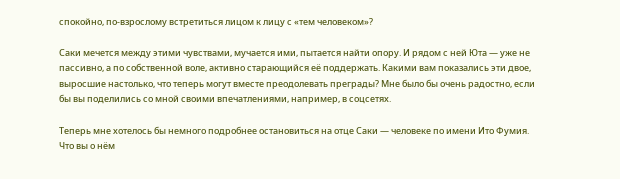спокойно, по-взрослому встретиться лицом к лицу с «тем человеком»?

Саки мечется между этими чувствами, мучается ими, пытается найти опору. И рядом с ней Юта — уже не пассивно, а по собственной воле, активно старающийся её поддержать. Какими вам показались эти двое, выросшие настолько, что теперь могут вместе преодолевать преграды? Мне было бы очень радостно, если бы вы поделились со мной своими впечатлениями, например, в соцсетях.

Теперь мне хотелось бы немного подробнее остановиться на отце Саки — человеке по имени Ито Фумия. Что вы о нём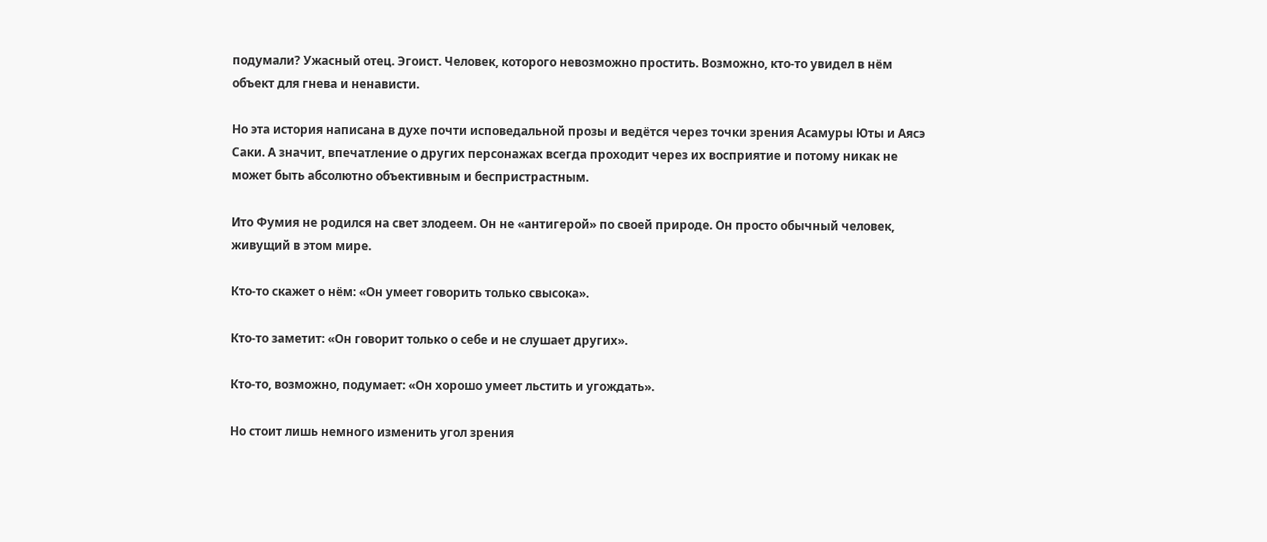подумали? Ужасный отец. Эгоист. Человек, которого невозможно простить. Возможно, кто-то увидел в нём объект для гнева и ненависти.

Но эта история написана в духе почти исповедальной прозы и ведётся через точки зрения Асамуры Юты и Аясэ Саки. А значит, впечатление о других персонажах всегда проходит через их восприятие и потому никак не может быть абсолютно объективным и беспристрастным.

Ито Фумия не родился на свет злодеем. Он не «антигерой» по своей природе. Он просто обычный человек, живущий в этом мире.

Кто-то скажет о нём: «Он умеет говорить только свысока».

Кто-то заметит: «Он говорит только о себе и не слушает других».

Кто-то, возможно, подумает: «Он хорошо умеет льстить и угождать».

Но стоит лишь немного изменить угол зрения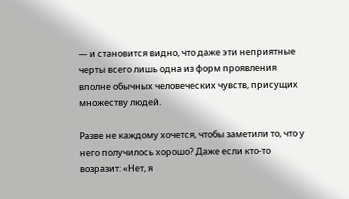— и становится видно, что даже эти неприятные черты всего лишь одна из форм проявления вполне обычных человеческих чувств, присущих множеству людей.

Разве не каждому хочется, чтобы заметили то, что у него получилось хорошо? Даже если кто-то возразит: «Нет, я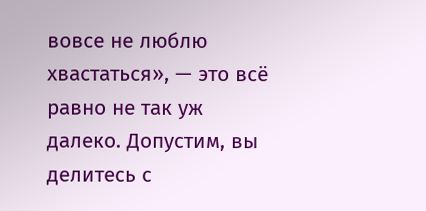вовсе не люблю хвастаться», — это всё равно не так уж далеко. Допустим, вы делитесь с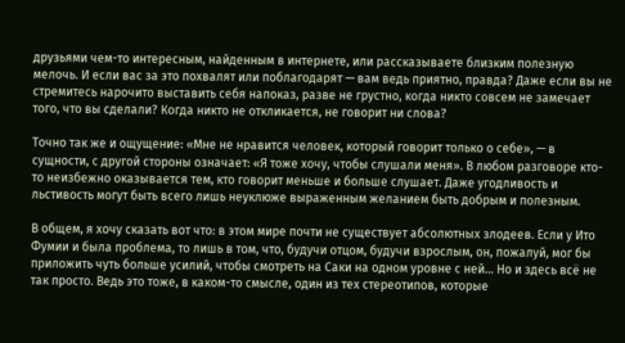друзьями чем-то интересным, найденным в интернете, или рассказываете близким полезную мелочь. И если вас за это похвалят или поблагодарят — вам ведь приятно, правда? Даже если вы не стремитесь нарочито выставить себя напоказ, разве не грустно, когда никто совсем не замечает того, что вы сделали? Когда никто не откликается, не говорит ни слова?

Точно так же и ощущение: «Мне не нравится человек, который говорит только о себе», — в сущности, с другой стороны означает: «Я тоже хочу, чтобы слушали меня». В любом разговоре кто-то неизбежно оказывается тем, кто говорит меньше и больше слушает. Даже угодливость и льстивость могут быть всего лишь неуклюже выраженным желанием быть добрым и полезным.

В общем, я хочу сказать вот что: в этом мире почти не существует абсолютных злодеев. Если у Ито Фумии и была проблема, то лишь в том, что, будучи отцом, будучи взрослым, он, пожалуй, мог бы приложить чуть больше усилий, чтобы смотреть на Саки на одном уровне с ней… Но и здесь всё не так просто. Ведь это тоже, в каком-то смысле, один из тех стереотипов, которые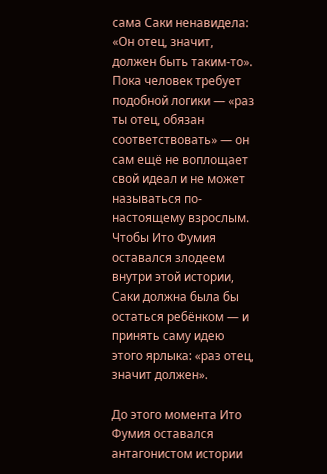сама Саки ненавидела: «Он отец, значит, должен быть таким-то». Пока человек требует подобной логики — «раз ты отец, обязан соответствовать» — он сам ещё не воплощает свой идеал и не может называться по-настоящему взрослым. Чтобы Ито Фумия оставался злодеем внутри этой истории, Саки должна была бы остаться ребёнком — и принять саму идею этого ярлыка: «раз отец, значит должен».

До этого момента Ито Фумия оставался антагонистом истории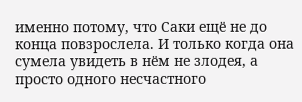именно потому, что Саки ещё не до конца повзрослела. И только когда она сумела увидеть в нём не злодея, а просто одного несчастного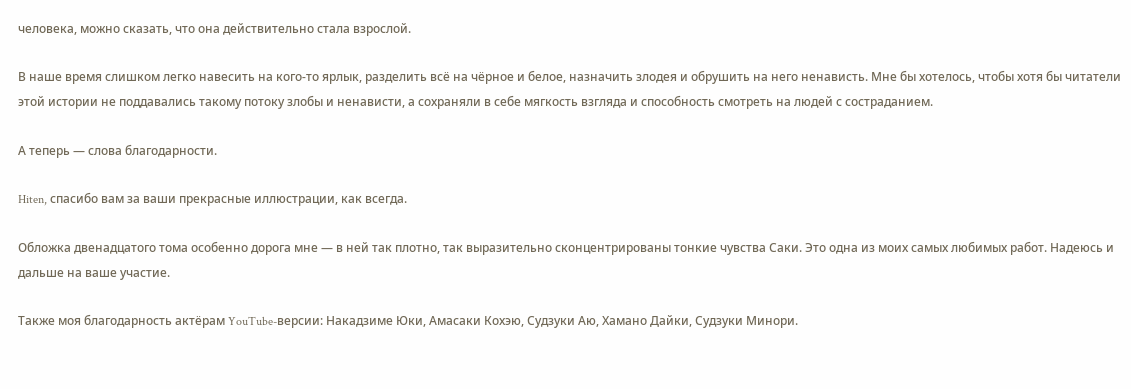человека, можно сказать, что она действительно стала взрослой.

В наше время слишком легко навесить на кого-то ярлык, разделить всё на чёрное и белое, назначить злодея и обрушить на него ненависть. Мне бы хотелось, чтобы хотя бы читатели этой истории не поддавались такому потоку злобы и ненависти, а сохраняли в себе мягкость взгляда и способность смотреть на людей с состраданием.

А теперь — слова благодарности.

Hiten, спасибо вам за ваши прекрасные иллюстрации, как всегда.

Обложка двенадцатого тома особенно дорога мне — в ней так плотно, так выразительно сконцентрированы тонкие чувства Саки. Это одна из моих самых любимых работ. Надеюсь и дальше на ваше участие.

Также моя благодарность актёрам YouTube-версии: Накадзиме Юки, Амасаки Кохэю, Судзуки Аю, Хамано Дайки, Судзуки Минори.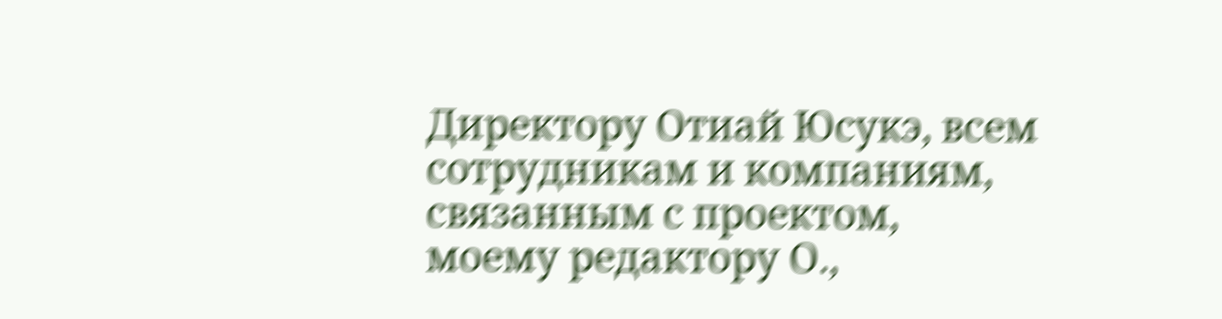Директору Отиай Юсукэ, всем сотрудникам и компаниям, связанным с проектом, моему редактору О.,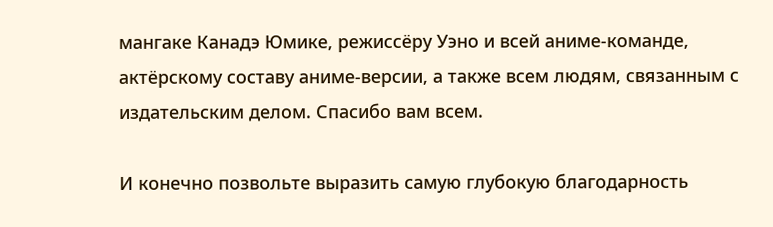мангаке Канадэ Юмике, режиссёру Уэно и всей аниме-команде, актёрскому составу аниме-версии, а также всем людям, связанным с издательским делом. Спасибо вам всем.

И конечно позвольте выразить самую глубокую благодарность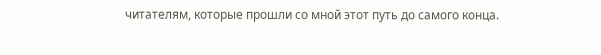читателям, которые прошли со мной этот путь до самого конца.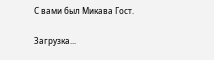С вами был Микава Гост.

Загрузка...